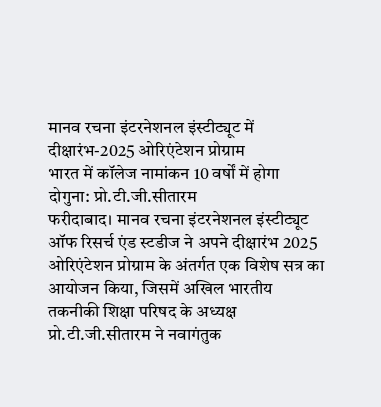मानव रचना इंटरनेशनल इंस्टीट्यूट में दीक्षारंभ-2025 ओरिएंटेशन प्रोग्राम
भारत में कॉलेज नामांकन 10 वर्षों में होगा दोगुना: प्रो.टी.जी.सीतारम
फरीदाबाद। मानव रचना इंटरनेशनल इंस्टीट्यूट ऑफ रिसर्च एंड स्टडीज ने अपने दीक्षारंभ 2025 ओरिएंटेशन प्रोग्राम के अंतर्गत एक विशेष सत्र का आयोजन किया, जिसमें अखिल भारतीय तकनीकी शिक्षा परिषद के अध्यक्ष प्रो.टी.जी.सीतारम ने नवागंतुक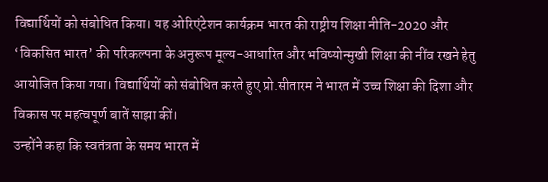विद्यार्थियों को संबोधित किया। यह ओरिएंटेशन कार्यक्रम भारत की राष्ट्रीय शिक्षा नीति-2020 और ‘विकसित भारत’ की परिकल्पना के अनुरूप मूल्य-आधारित और भविष्योन्मुखी शिक्षा की नींव रखने हेतु आयोजित किया गया। विद्यार्थियों को संबोधित करते हुए प्रो.सीतारम ने भारत में उच्च शिक्षा की दिशा और विकास पर महत्वपूर्ण बातें साझा कीं।
उन्होंने कहा कि स्वतंत्रता के समय भारत में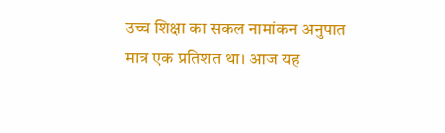उच्च शिक्षा का सकल नामांकन अनुपात मात्र एक प्रतिशत था। आज यह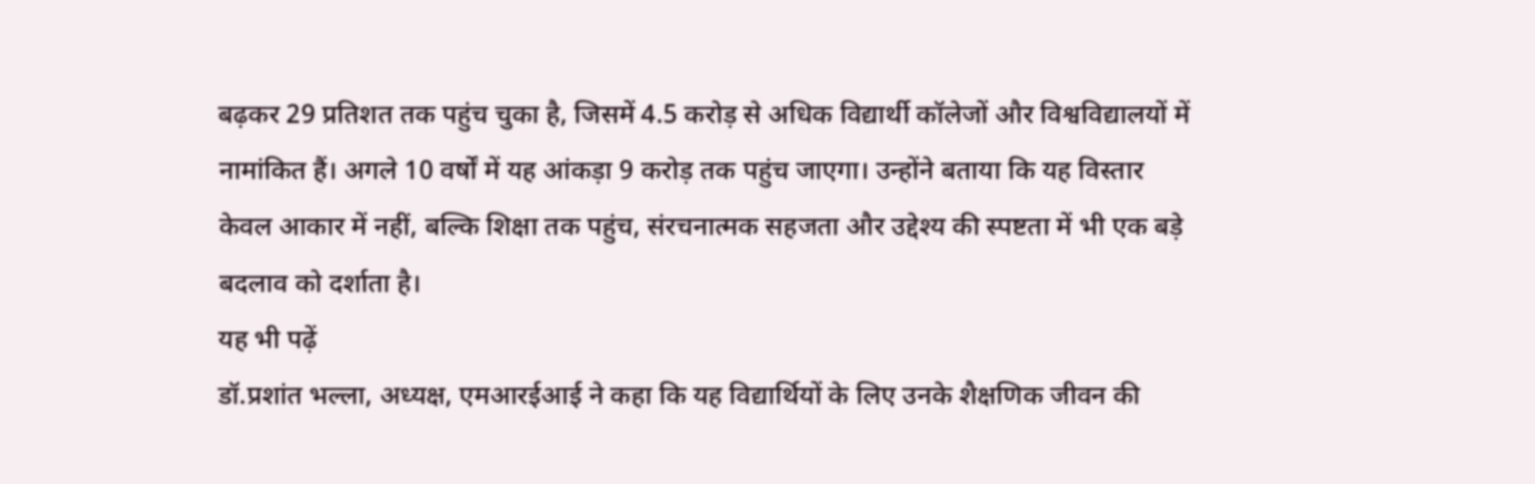बढ़कर 29 प्रतिशत तक पहुंच चुका है, जिसमें 4.5 करोड़ से अधिक विद्यार्थी कॉलेजों और विश्वविद्यालयों में नामांकित हैं। अगले 10 वर्षों में यह आंकड़ा 9 करोड़ तक पहुंच जाएगा। उन्होंने बताया कि यह विस्तार केवल आकार में नहीं, बल्कि शिक्षा तक पहुंच, संरचनात्मक सहजता और उद्देश्य की स्पष्टता में भी एक बड़े बदलाव को दर्शाता है।
यह भी पढ़ें
डॉ.प्रशांत भल्ला, अध्यक्ष, एमआरईआई ने कहा कि यह विद्यार्थियों के लिए उनके शैक्षणिक जीवन की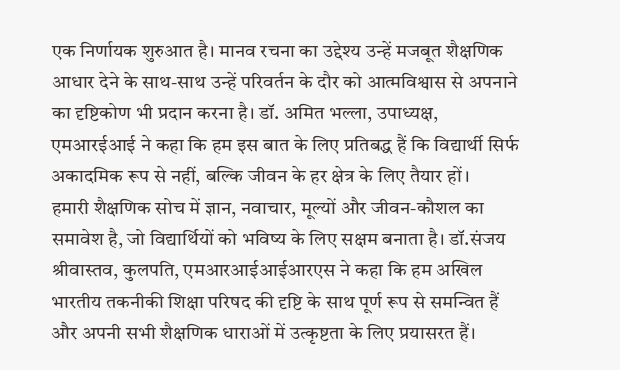एक निर्णायक शुरुआत है। मानव रचना का उद्देश्य उन्हें मजबूत शैक्षणिक आधार देने के साथ-साथ उन्हें परिवर्तन के दौर को आत्मविश्वास से अपनाने का दृष्टिकोण भी प्रदान करना है। डॉ. अमित भल्ला, उपाध्यक्ष, एमआरईआई ने कहा कि हम इस बात के लिए प्रतिबद्ध हैं कि विद्यार्थी सिर्फ अकादमिक रूप से नहीं, बल्कि जीवन के हर क्षेत्र के लिए तैयार हों।
हमारी शैक्षणिक सोच में ज्ञान, नवाचार, मूल्यों और जीवन-कौशल का समावेश है, जो विद्यार्थियों को भविष्य के लिए सक्षम बनाता है। डॉ.संजय श्रीवास्तव, कुलपति, एमआरआईआईआरएस ने कहा कि हम अखिल भारतीय तकनीकी शिक्षा परिषद की दृष्टि के साथ पूर्ण रूप से समन्वित हैं और अपनी सभी शैक्षणिक धाराओं में उत्कृष्टता के लिए प्रयासरत हैं।